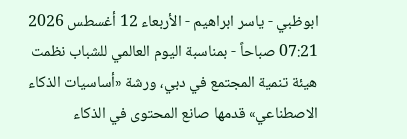ابوظبي - ياسر ابراهيم - الأربعاء 12 أغسطس 2026 07:21 صباحاً - بمناسبة اليوم العالمي للشباب نظمت هيئة تنمية المجتمع في دبي، ورشة «أساسيات الذكاء الاصطناعي» قدمها صانع المحتوى في الذكاء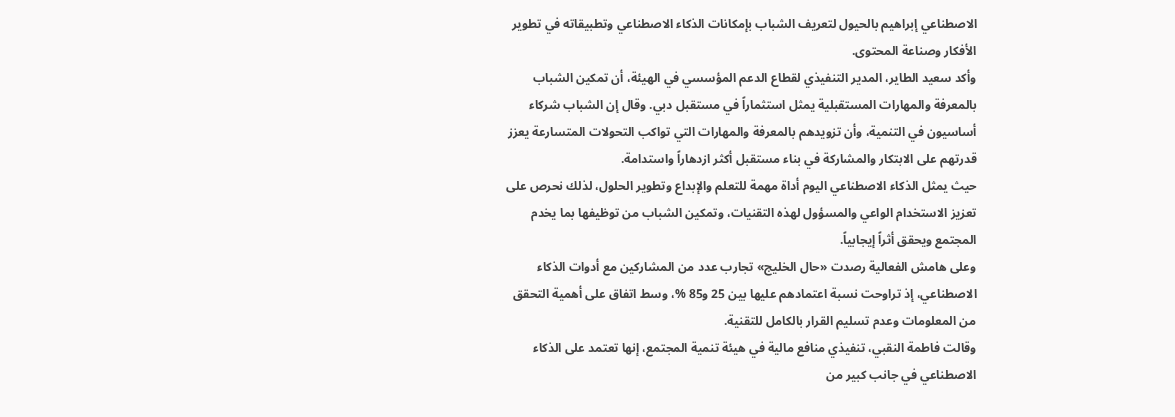الاصطناعي إبراهيم بالحيول لتعريف الشباب بإمكانات الذكاء الاصطناعي وتطبيقاته في تطوير الأفكار وصناعة المحتوى.
وأكد سعيد الطاير، المدير التنفيذي لقطاع الدعم المؤسسي في الهيئة، أن تمكين الشباب بالمعرفة والمهارات المستقبلية يمثل استثماراً في مستقبل دبي. وقال إن الشباب شركاء أساسيون في التنمية، وأن تزويدهم بالمعرفة والمهارات التي تواكب التحولات المتسارعة يعزز قدرتهم على الابتكار والمشاركة في بناء مستقبل أكثر ازدهاراً واستدامة.
حيث يمثل الذكاء الاصطناعي اليوم أداة مهمة للتعلم والإبداع وتطوير الحلول، لذلك نحرص على تعزيز الاستخدام الواعي والمسؤول لهذه التقنيات، وتمكين الشباب من توظيفها بما يخدم المجتمع ويحقق أثراً إيجابياً.
وعلى هامش الفعالية رصدت «حال الخليج» تجارب عدد من المشاركين مع أدوات الذكاء الاصطناعي، إذ تراوحت نسبة اعتمادهم عليها بين 25 و85 %، وسط اتفاق على أهمية التحقق من المعلومات وعدم تسليم القرار بالكامل للتقنية.
وقالت فاطمة النقبي، تنفيذي منافع مالية في هيئة تنمية المجتمع، إنها تعتمد على الذكاء الاصطناعي في جانب كبير من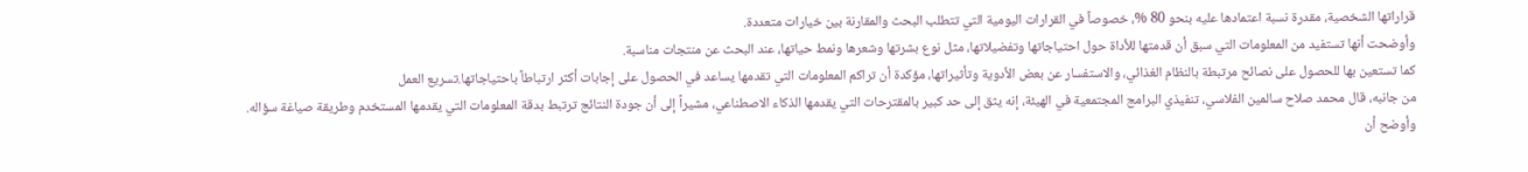قراراتها الشخصية، مقدرة نسبة اعتمادها عليه بنحو 80 %، خصوصاً في القرارات اليومية التي تتطلب البحث والمقارنة بين خيارات متعددة.
وأوضحت أنها تستفيد من المعلومات التي سبق أن قدمتها للأداة حول احتياجاتها وتفضيلاتها، مثل نوع بشرتها وشعرها ونمط حياتها، عند البحث عن منتجات مناسبة.
كما تستعين بها للحصول على نصائح مرتبطة بالنظام الغذائي، والاستفسار عن بعض الأدوية وتأثيراتها، مؤكدة أن تراكم المعلومات التي تقدمها يساعد في الحصول على إجابات أكثر ارتباطاً باحتياجاتها.تسريع العمل
من جانبه، قال محمد صلاح سالمين الفلاسي، تنفيذي البرامج المجتمعية في الهيئة، إنه يثق إلى حد كبير بالمقترحات التي يقدمها الذكاء الاصطناعي، مشيراً إلى أن جودة النتائج ترتبط بدقة المعلومات التي يقدمها المستخدم وطريقة صياغة سؤاله.
وأوضح أن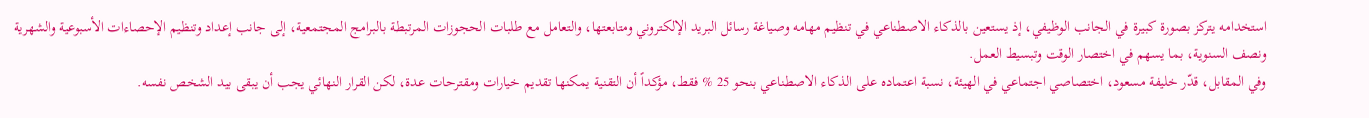استخدامه يتركز بصورة كبيرة في الجانب الوظيفي، إذ يستعين بالذكاء الاصطناعي في تنظيم مهامه وصياغة رسائل البريد الإلكتروني ومتابعتها، والتعامل مع طلبات الحجوزات المرتبطة بالبرامج المجتمعية، إلى جانب إعداد وتنظيم الإحصاءات الأسبوعية والشهرية ونصف السنوية، بما يسهم في اختصار الوقت وتبسيط العمل.
وفي المقابل، قدّر خليفة مسعود، اختصاصي اجتماعي في الهيئة، نسبة اعتماده على الذكاء الاصطناعي بنحو 25 % فقط، مؤكداً أن التقنية يمكنها تقديم خيارات ومقترحات عدة، لكن القرار النهائي يجب أن يبقى بيد الشخص نفسه.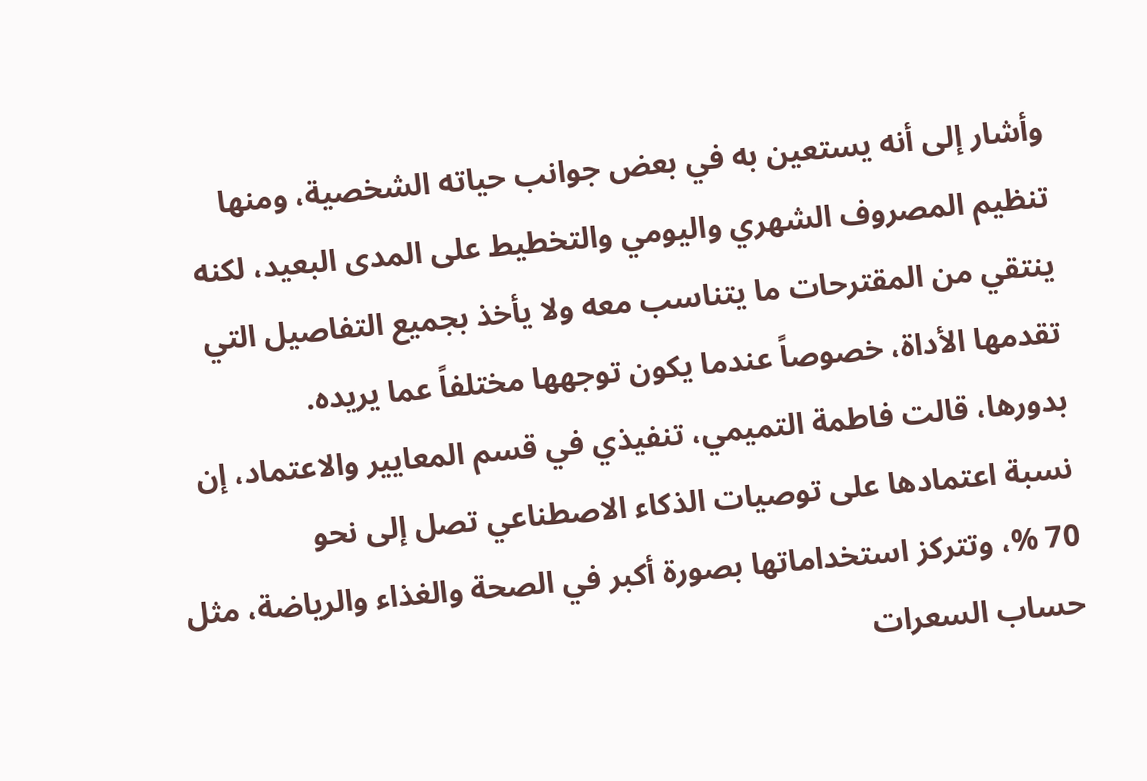وأشار إلى أنه يستعين به في بعض جوانب حياته الشخصية، ومنها تنظيم المصروف الشهري واليومي والتخطيط على المدى البعيد، لكنه ينتقي من المقترحات ما يتناسب معه ولا يأخذ بجميع التفاصيل التي تقدمها الأداة، خصوصاً عندما يكون توجهها مختلفاً عما يريده.
بدورها، قالت فاطمة التميمي، تنفيذي في قسم المعايير والاعتماد، إن نسبة اعتمادها على توصيات الذكاء الاصطناعي تصل إلى نحو
70 %، وتتركز استخداماتها بصورة أكبر في الصحة والغذاء والرياضة، مثل حساب السعرات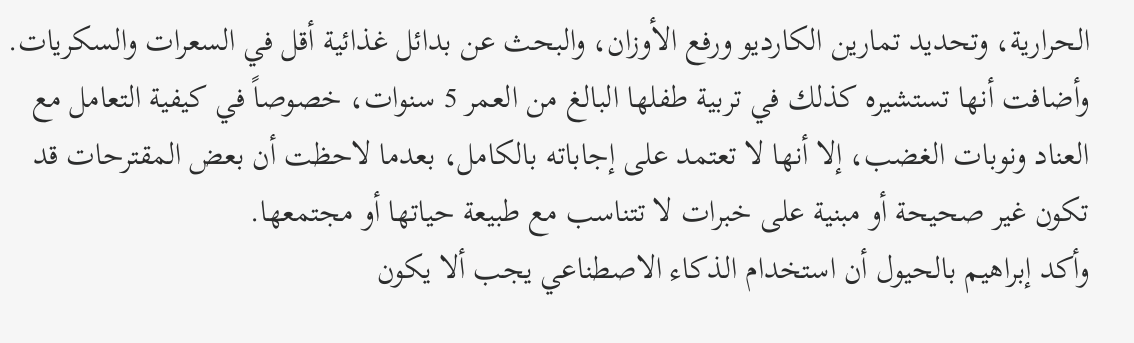الحرارية، وتحديد تمارين الكارديو ورفع الأوزان، والبحث عن بدائل غذائية أقل في السعرات والسكريات.
وأضافت أنها تستشيره كذلك في تربية طفلها البالغ من العمر 5 سنوات، خصوصاً في كيفية التعامل مع العناد ونوبات الغضب، إلا أنها لا تعتمد على إجاباته بالكامل، بعدما لاحظت أن بعض المقترحات قد تكون غير صحيحة أو مبنية على خبرات لا تتناسب مع طبيعة حياتها أو مجتمعها.
وأكد إبراهيم بالحيول أن استخدام الذكاء الاصطناعي يجب ألا يكون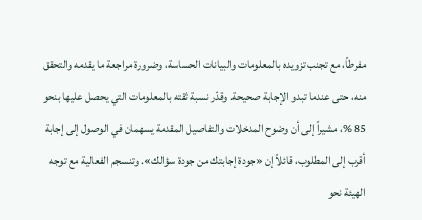مفرطاً، مع تجنب تزويده بالمعلومات والبيانات الحساسة، وضرورة مراجعة ما يقدمه والتحقق منه، حتى عندما تبدو الإجابة صحيحة. وقدّر نسبة ثقته بالمعلومات التي يحصل عليها بنحو
85 %، مشيراً إلى أن وضوح المدخلات والتفاصيل المقدمة يسهمان في الوصول إلى إجابة أقرب إلى المطلوب، قائلاً إن «جودة إجابتك من جودة سؤالك». وتنسجم الفعالية مع توجه الهيئة نحو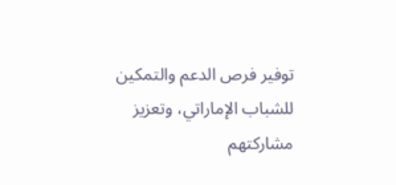توفير فرص الدعم والتمكين للشباب الإماراتي، وتعزيز مشاركتهم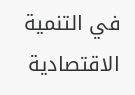في التنمية الاقتصادية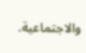والاجتماعية.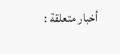أخبار متعلقة :